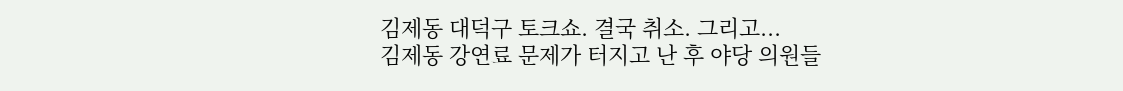김제동 대덕구 토크쇼. 결국 취소. 그리고...
김제동 강연료 문제가 터지고 난 후 야당 의원들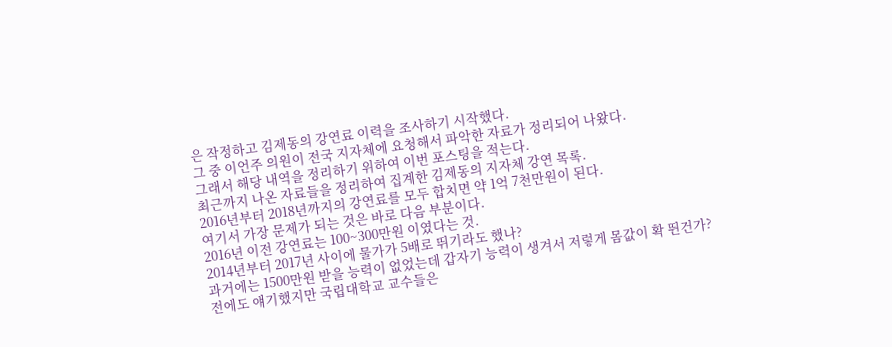은 작정하고 김제동의 강연료 이력을 조사하기 시작했다.
그 중 이언주 의원이 전국 지자체에 요청해서 파악한 자료가 정리되어 나왔다.
그래서 해당 내역을 정리하기 위하여 이번 포스팅을 적는다.
최근까지 나온 자료들을 정리하여 집계한 김제동의 지자체 강연 목록.
2016년부터 2018년까지의 강연료를 모두 합치면 약 1억 7천만원이 된다.
여기서 가장 문제가 되는 것은 바로 다음 부분이다.
2016년 이전 강연료는 100~300만원 이였다는 것.
2014년부터 2017년 사이에 물가가 5배로 뛰기라도 했나?
과거에는 1500만원 받을 능력이 없었는데 갑자기 능력이 생겨서 저렇게 몸값이 확 뛴건가?
전에도 얘기했지만 국립대학교 교수들은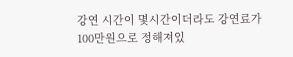강연 시간이 몇시간이더라도 강연료가 100만원으로 정해져있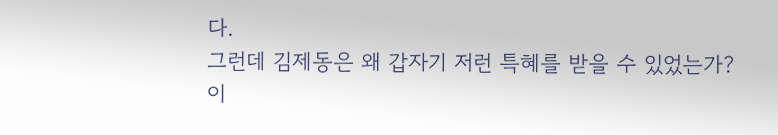다.
그런데 김제동은 왜 갑자기 저런 특혜를 받을 수 있었는가?
이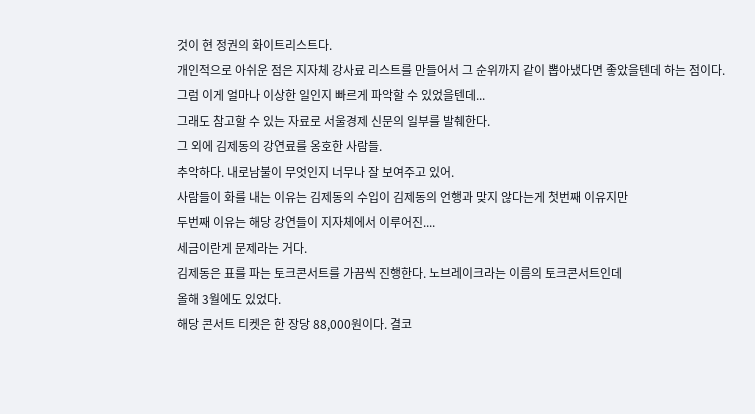것이 현 정권의 화이트리스트다.
개인적으로 아쉬운 점은 지자체 강사료 리스트를 만들어서 그 순위까지 같이 뽑아냈다면 좋았을텐데 하는 점이다.
그럼 이게 얼마나 이상한 일인지 빠르게 파악할 수 있었을텐데...
그래도 참고할 수 있는 자료로 서울경제 신문의 일부를 발췌한다.
그 외에 김제동의 강연료를 옹호한 사람들.
추악하다. 내로남불이 무엇인지 너무나 잘 보여주고 있어.
사람들이 화를 내는 이유는 김제동의 수입이 김제동의 언행과 맞지 않다는게 첫번째 이유지만
두번째 이유는 해당 강연들이 지자체에서 이루어진....
세금이란게 문제라는 거다.
김제동은 표를 파는 토크콘서트를 가끔씩 진행한다. 노브레이크라는 이름의 토크콘서트인데
올해 3월에도 있었다.
해당 콘서트 티켓은 한 장당 88,000원이다. 결코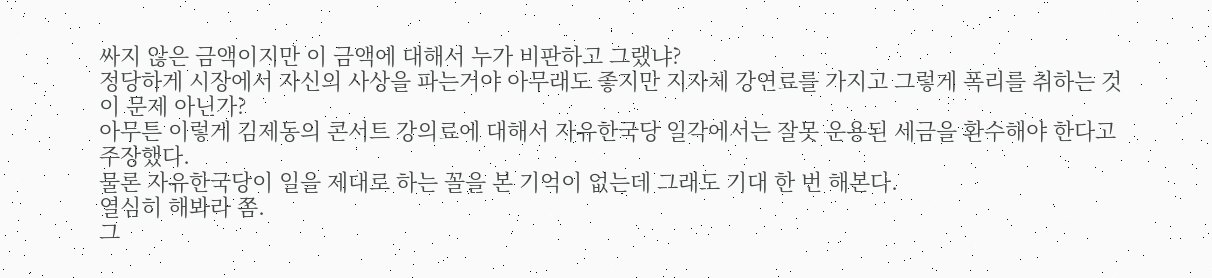싸지 않은 금액이지만 이 금액에 대해서 누가 비판하고 그랬냐?
정당하게 시장에서 자신의 사상을 파는거야 아무래도 좋지만 지자체 강연료를 가지고 그렇게 폭리를 취하는 것이 문제 아닌가?
아무튼 이렇게 김제동의 콘서트 강의료에 대해서 자유한국당 일각에서는 잘못 운용된 세금을 환수해야 한다고 주장했다.
물론 자유한국당이 일을 제대로 하는 꼴을 본 기억이 없는데 그래도 기대 한 번 해본다.
열심히 해봐라 쫌.
그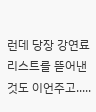런데 당장 강연료 리스트를 뜯어낸 것도 이언주고.....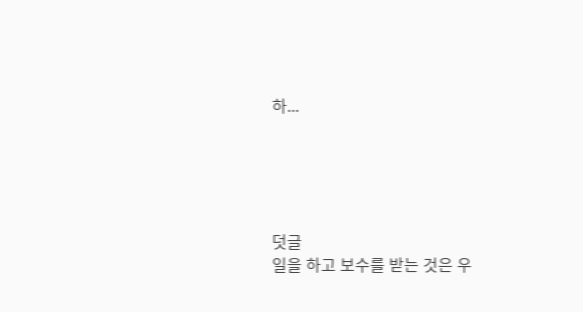하...





덧글
일을 하고 보수를 받는 것은 우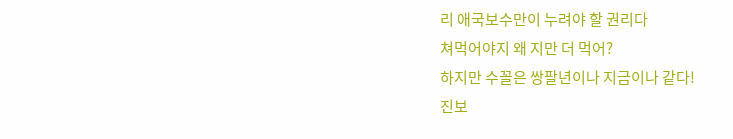리 애국보수만이 누려야 할 권리다
쳐먹어야지 왜 지만 더 먹어?
하지만 수꼴은 쌍팔년이나 지금이나 같다!
진보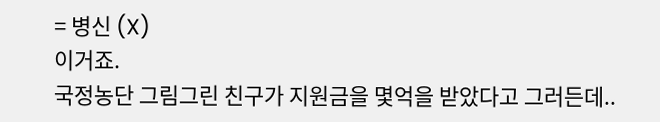= 병신 (X)
이거죠.
국정농단 그림그린 친구가 지원금을 몇억을 받았다고 그러든데..